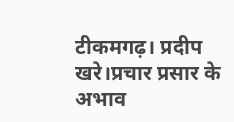टीकमगढ़। प्रदीप खरे।प्रचार प्रसार के अभाव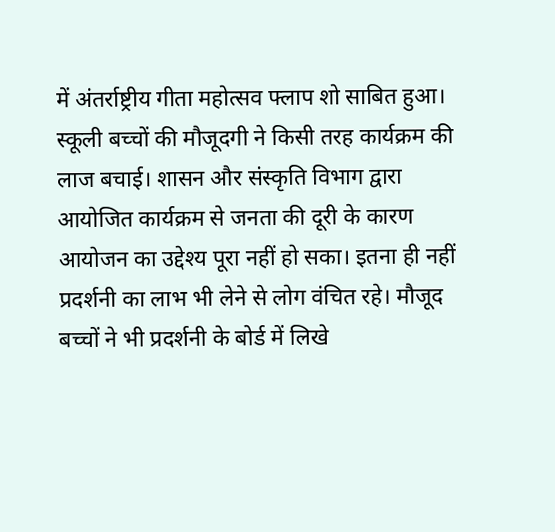में अंतर्राष्ट्रीय गीता महोत्सव फ्लाप शो साबित हुआ। स्कूली बच्चों की मौजूदगी ने किसी तरह कार्यक्रम की लाज बचाई। शासन और संस्कृति विभाग द्वारा आयोजित कार्यक्रम से जनता की दूरी के कारण आयोजन का उद्देश्य पूरा नहीं हो सका। इतना ही नहीं प्रदर्शनी का लाभ भी लेने से लोग वंचित रहे। मौजूद बच्चों ने भी प्रदर्शनी के बोर्ड में लिखे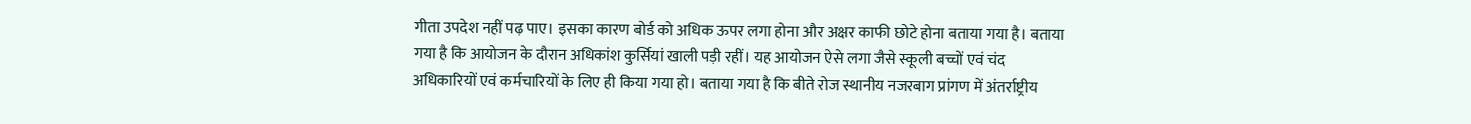गीता उपदेश नहीं पढ़ पाए। इसका कारण बोर्ड को अधिक ऊपर लगा होना और अक्षर काफी छोटे होना बताया गया है। बताया गया है कि आयोजन के दौरान अधिकांश कुर्सियां खाली पड़ी रहीं। यह आयोजन ऐसे लगा जैसे स्कूली बच्चों एवं चंद अधिकारियों एवं कर्मचारियों के लिए ही किया गया हो। बताया गया है कि बीते रोज स्थानीय नजरबाग प्रांगण में अंतर्राष्ट्रीय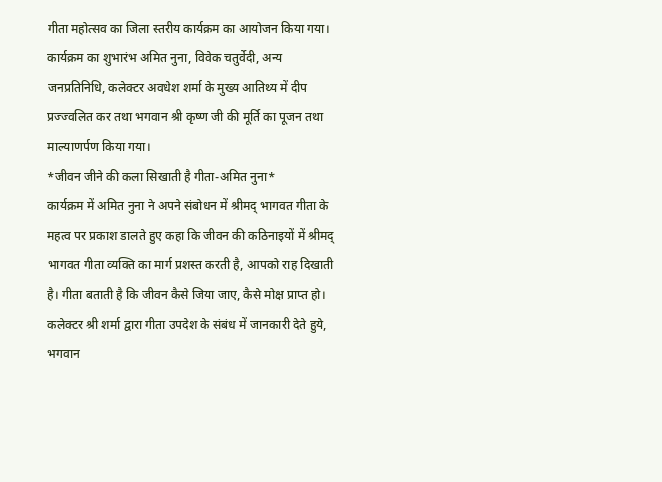गीता महोत्सव का जिला स्तरीय कार्यक्रम का आयोजन किया गया। कार्यक्रम का शुभारंभ अमित नुना, विवेक चतुर्वेदी, अन्य जनप्रतिनिधि, कलेक्टर अवधेश शर्मा के मुख्य आतिथ्य में दीप प्रज्ज्वलित कर तथा भगवान श्री कृष्ण जी की मूर्ति का पूजन तथा माल्याणर्पण किया गया।
*जीवन जीने की कला सिखाती है गीता-अमित नुना*
कार्यक्रम में अमित नुना ने अपने संबोधन में श्रीमद् भागवत गीता के महत्व पर प्रकाश डालते हुए कहा कि जीवन की कठिनाइयों में श्रीमद् भागवत गीता व्यक्ति का मार्ग प्रशस्त करती है, आपको राह दिखाती है। गीता बताती है कि जीवन कैसे जिया जाए, कैसे मोक्ष प्राप्त हो। कलेक्टर श्री शर्मा द्वारा गीता उपदेश के संबंध में जानकारी देते हुये, भगवान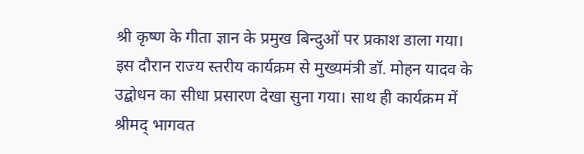श्री कृष्ण के गीता ज्ञान के प्रमुख बिन्दुओं पर प्रकाश डाला गया। इस दौरान राज्य स्तरीय कार्यक्रम से मुख्यमंत्री डॉ. मोहन यादव के उद्बोधन का सीधा प्रसारण देखा सुना गया। साथ ही कार्यक्रम में श्रीमद् भागवत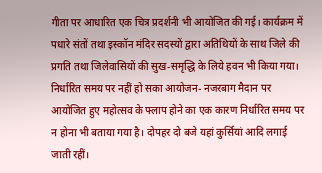गीता पर आधारित एक चित्र प्रदर्शनी भी आयोजित की गई। कार्यक्रम में पधारे संतों तथा इस्कॉन मंदिर सदस्यों द्वारा अतिथियों के साथ जिले की प्रगति तथा जिलेवासियों की सुख-समृद्धि के लिये हवन भी किया गया।
निर्धारित समय पर नहीं हो सका आयोजन- नजरबाग मैदान पर आयोजित हुए महोत्सव के फ्लाप होने का एक कारण निर्धारित समय पर न होना भी बताया गया है। दोपहर दो बजे यहां कुर्सियां आदि लगाई जाती रहीं।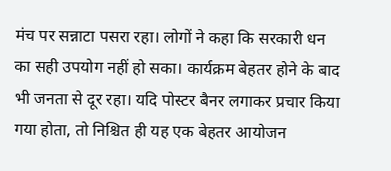मंच पर सन्नाटा पसरा रहा। लोगों ने कहा कि सरकारी धन का सही उपयोग नहीं हो सका। कार्यक्रम बेहतर होने के बाद भी जनता से दूर रहा। यदि पोस्टर बैनर लगाकर प्रचार किया गया होता, तो निश्चित ही यह एक बेहतर आयोजन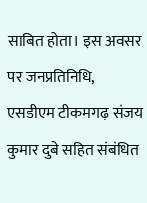साबित होता। इस अवसर पर जनप्रतिनिधि, एसडीएम टीकमगढ़ संजय कुमार दुबे सहित संबंधित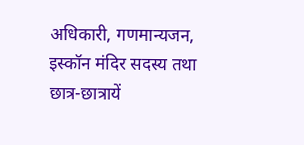अधिकारी, गणमान्यजन, इस्कॉन मंदिर सदस्य तथा छात्र-छात्रायें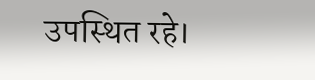उपस्थित रहे।